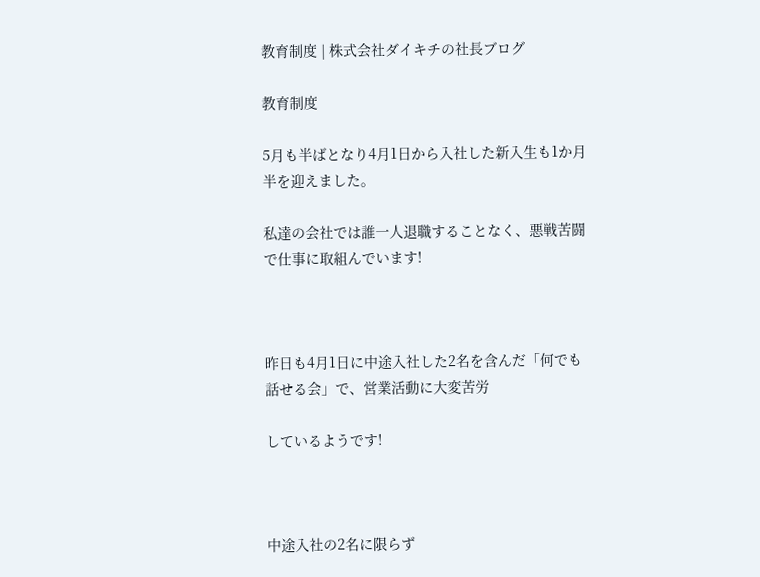教育制度 | 株式会社ダイキチの社長ブログ

教育制度

5月も半ばとなり4月1日から入社した新入生も1か月半を迎えました。

私達の会社では誰一人退職することなく、悪戦苦闘で仕事に取組んでいます!



昨日も4月1日に中途入社した2名を含んだ「何でも話せる会」で、営業活動に大変苦労

しているようです!



中途入社の2名に限らず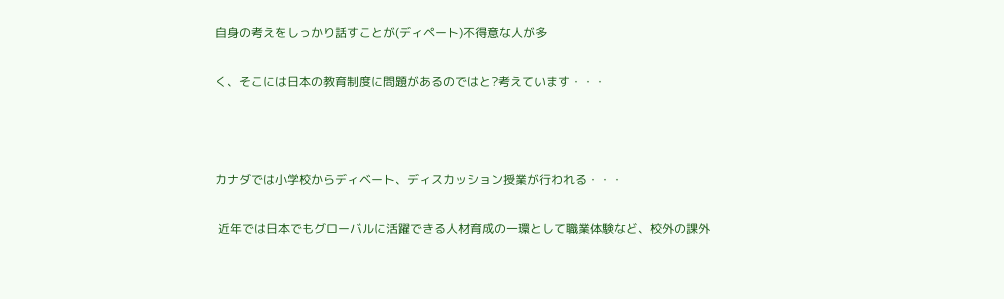自身の考えをしっかり話すことが(ディペート)不得意な人が多

く、そこには日本の教育制度に問題があるのではと?考えています・・・



カナダでは小学校からディベート、ディスカッション授業が行われる・・・

 近年では日本でもグローバルに活躍できる人材育成の一環として職業体験など、校外の課外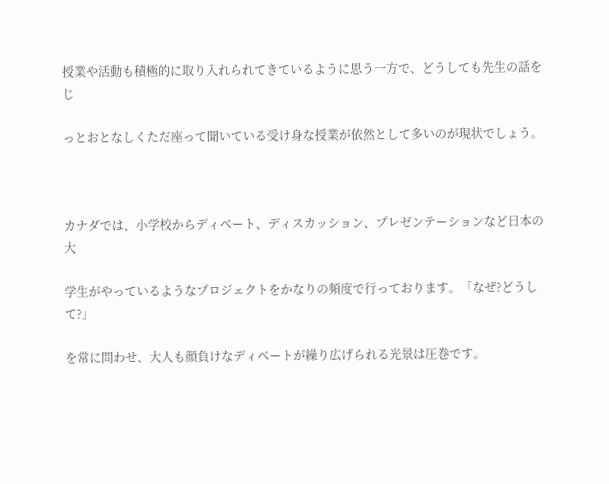授業や活動も積極的に取り入れられてきているように思う一方で、どうしても先生の話をじ

っとおとなしくただ座って聞いている受け身な授業が依然として多いのが現状でしょう。



カナダでは、小学校からディベート、ディスカッション、プレゼンテーションなど日本の大

学生がやっているようなプロジェクトをかなりの頻度で行っております。「なぜ?どうして?」

を常に問わせ、大人も顔負けなディベートが繰り広げられる光景は圧巻です。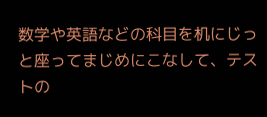数学や英語などの科目を机にじっと座ってまじめにこなして、テストの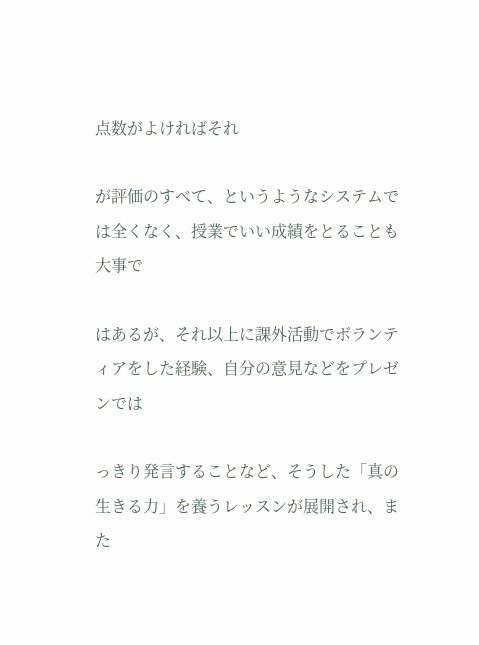点数がよければそれ

が評価のすべて、というようなシステムでは全くなく、授業でいい成績をとることも大事で

はあるが、それ以上に課外活動でボランティアをした経験、自分の意見などをプレゼンでは

っきり発言することなど、そうした「真の生きる力」を養うレッスンが展開され、また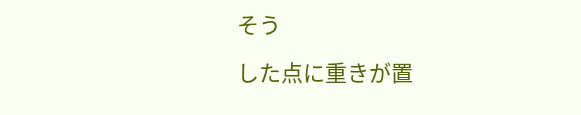そう

した点に重きが置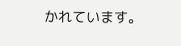かれています。